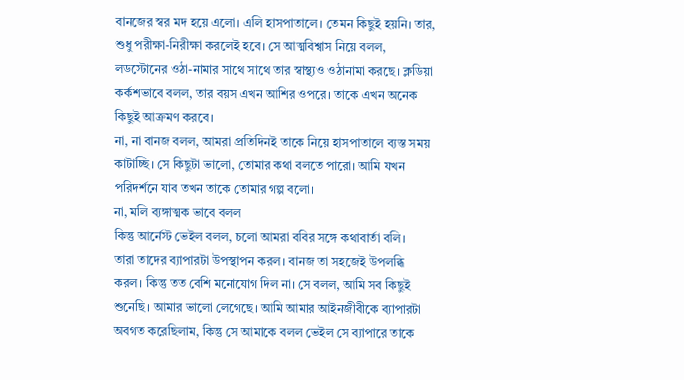বানজের স্বর মদ হয়ে এলো। এলি হাসপাতালে। তেমন কিছুই হয়নি। তার, শুধু পরীক্ষা-নিরীক্ষা করলেই হবে। সে আত্মবিশ্বাস নিয়ে বলল, লডস্টোনের ওঠা-নামার সাথে সাথে তার স্বাস্থ্যও ওঠানামা করছে। ক্লডিয়া কর্কশভাবে বলল, তার বয়স এখন আশির ওপরে। তাকে এখন অনেক কিছুই আক্রমণ করবে।
না, না বানজ বলল, আমরা প্রতিদিনই তাকে নিয়ে হাসপাতালে ব্যস্ত সময় কাটাচ্ছি। সে কিছুটা ভালো, তোমার কথা বলতে পারো। আমি যখন পরিদর্শনে যাব তখন তাকে তোমার গল্প বলো।
না, মলি ব্যঙ্গাত্মক ভাবে বলল
কিন্তু আর্নেস্ট ভেইল বলল, চলো আমরা ববির সঙ্গে কথাবার্তা বলি।
তারা তাদের ব্যাপারটা উপস্থাপন করল। বানজ তা সহজেই উপলব্ধি করল। কিন্তু তত বেশি মনোযোগ দিল না। সে বলল, আমি সব কিছুই শুনেছি। আমার ভালো লেগেছে। আমি আমার আইনজীবীকে ব্যাপারটা অবগত করেছিলাম, কিন্তু সে আমাকে বলল ভেইল সে ব্যাপারে তাকে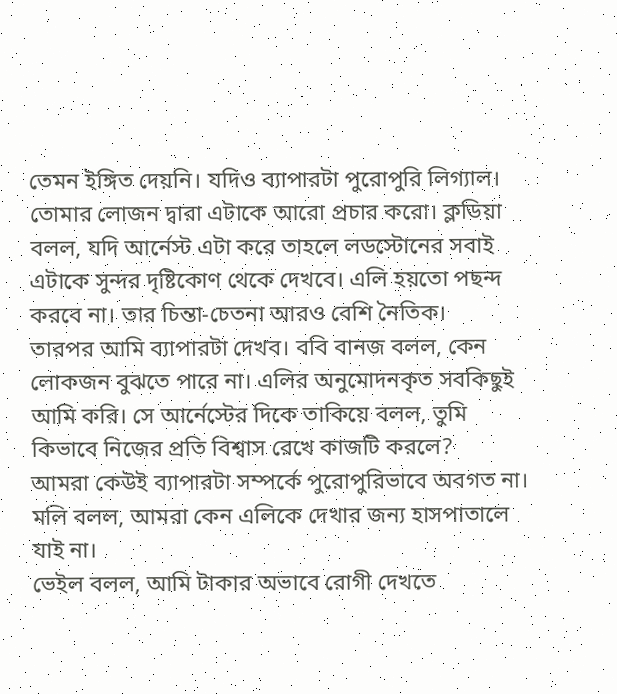তেমন ইঙ্গিত দেয়নি। যদিও ব্যাপারটা পুরোপুরি লিগ্যাল। তোমার লোজন দ্বারা এটাকে আরো প্রচার করো। ক্লডিয়া বলল, যদি আর্নেস্ট এটা করে তাহলে লডস্টোনের সবাই এটাকে সুন্দর দৃষ্টিকোণ থেকে দেখবে। এলি হয়তো পছন্দ করবে না। তার চিন্তা-চেতনা আরও বেশি নৈতিক।
তারপর আমি ব্যাপারটা দেখব। ববি বানজ বলল, কেন লোকজন বুঝতে পারে না। এলির অনুমোদনকৃত সবকিছুই আমি করি। সে আর্নেস্টের দিকে তাকিয়ে বলল, তুমি কিভাবে নিজের প্রতি বিশ্বাস রেখে কাজটি করলে?
আমরা কেউই ব্যাপারটা সম্পর্কে পুরোপুরিভাবে অবগত না। মলি বলল, আমরা কেন এলিকে দেখার জন্য হাসপাতালে যাই না।
ভেইল বলল, আমি টাকার অভাবে রোগী দেখতে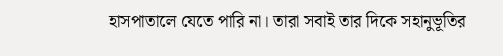হাসপাতালে যেতে পারি না। তারা সবাই তার দিকে সহানুভূতির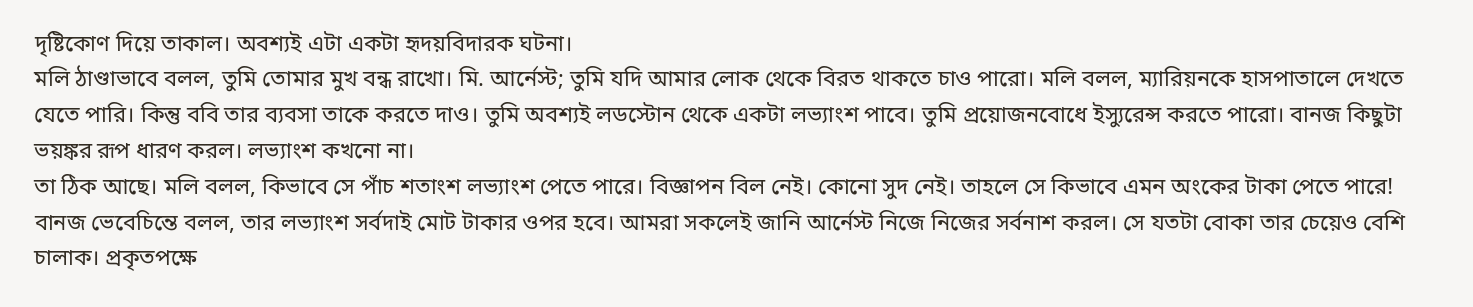দৃষ্টিকোণ দিয়ে তাকাল। অবশ্যই এটা একটা হৃদয়বিদারক ঘটনা।
মলি ঠাণ্ডাভাবে বলল, তুমি তোমার মুখ বন্ধ রাখো। মি. আর্নেস্ট; তুমি যদি আমার লোক থেকে বিরত থাকতে চাও পারো। মলি বলল, ম্যারিয়নকে হাসপাতালে দেখতে যেতে পারি। কিন্তু ববি তার ব্যবসা তাকে করতে দাও। তুমি অবশ্যই লডস্টোন থেকে একটা লভ্যাংশ পাবে। তুমি প্রয়োজনবোধে ইস্যুরেন্স করতে পারো। বানজ কিছুটা ভয়ঙ্কর রূপ ধারণ করল। লভ্যাংশ কখনো না।
তা ঠিক আছে। মলি বলল, কিভাবে সে পাঁচ শতাংশ লভ্যাংশ পেতে পারে। বিজ্ঞাপন বিল নেই। কোনো সুদ নেই। তাহলে সে কিভাবে এমন অংকের টাকা পেতে পারে!
বানজ ভেবেচিন্তে বলল, তার লভ্যাংশ সর্বদাই মোট টাকার ওপর হবে। আমরা সকলেই জানি আর্নেস্ট নিজে নিজের সর্বনাশ করল। সে যতটা বোকা তার চেয়েও বেশি চালাক। প্রকৃতপক্ষে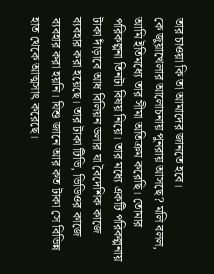তার চাওয়া কি তা আমাদের জানতে হবে।
কে জুয়াখেলার আলোচনায় পুনরায় আসছে? মলি বলল, আমি ইতিমধ্যে তার সীমা অতিক্রম করেছি। তোমার পরিকল্পনা তিনটা বিষয় নিয়ে। তার মধ্যে একটি পরিকল্পনায় টাকা দাঁড়াবে আধ বিলিয়ন ডলার যা বৈদেশিক কাজে ব্যবহার করা হয়েছে। তার টাকা টিভি, ভিডিওর কাজে ব্যবহার করা হয়নি। যিশু জানে আর কত টাকা সে বিভিন্ন হাত থেকে আত্মসাৎ করেছে।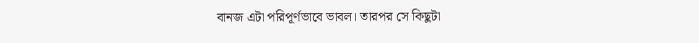বানজ এটা পরিপূর্ণভাবে ভাবল। তারপর সে কিছুটা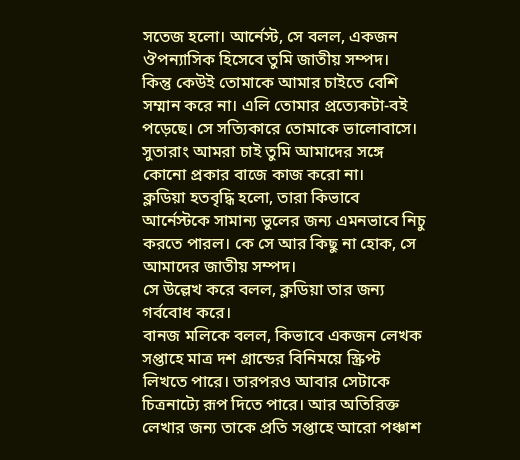সতেজ হলো। আর্নেস্ট, সে বলল, একজন ঔপন্যাসিক হিসেবে তুমি জাতীয় সম্পদ।
কিন্তু কেউই তোমাকে আমার চাইতে বেশি সম্মান করে না। এলি তোমার প্রত্যেকটা-বই পড়েছে। সে সত্যিকারে তোমাকে ভালোবাসে। সুতারাং আমরা চাই তুমি আমাদের সঙ্গে কোনো প্রকার বাজে কাজ করো না।
ক্লডিয়া হতবৃদ্ধি হলো, তারা কিভাবে আর্নেস্টকে সামান্য ভুলের জন্য এমনভাবে নিচু করতে পারল। কে সে আর কিছু না হোক, সে আমাদের জাতীয় সম্পদ।
সে উল্লেখ করে বলল, ক্লডিয়া তার জন্য গর্ববোধ করে।
বানজ মলিকে বলল, কিভাবে একজন লেখক সপ্তাহে মাত্র দশ গ্রান্ডের বিনিময়ে স্ক্রিপ্ট লিখতে পারে। তারপরও আবার সেটাকে চিত্রনাট্যে রূপ দিতে পারে। আর অতিরিক্ত লেখার জন্য তাকে প্রতি সপ্তাহে আরো পঞ্চাশ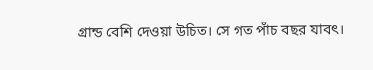গ্রান্ড বেশি দেওয়া উচিত। সে গত পাঁচ বছর যাবৎ।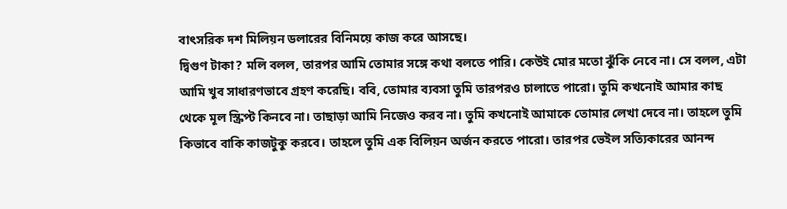বাৎসরিক দশ মিলিয়ন ডলারের বিনিময়ে কাজ করে আসছে।
দ্বিগুণ টাকা? মলি বলল, তারপর আমি তোমার সঙ্গে কথা বলতে পারি। কেউই মোর মতো ঝুঁকি নেবে না। সে বলল, এটা আমি খুব সাধারণভাবে গ্রহণ করেছি। ববি, তোমার ব্যবসা তুমি তারপরও চালাতে পারো। তুমি কখনোই আমার কাছ থেকে মূল স্ক্রিপ্ট কিনবে না। তাছাড়া আমি নিজেও করব না। তুমি কখনোই আমাকে তোমার লেখা দেবে না। তাহলে তুমি কিভাবে বাকি কাজটুকু করবে। তাহলে তুমি এক বিলিয়ন অর্জন করতে পারো। তারপর ভেইল সত্যিকারের আনন্দ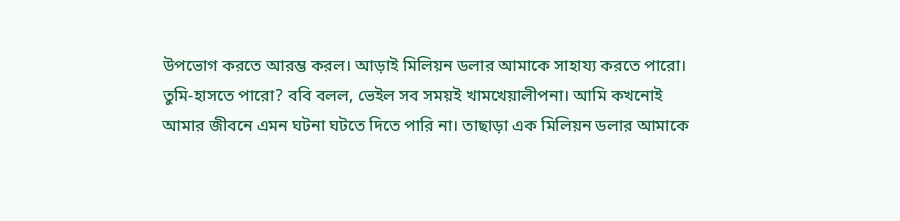উপভোগ করতে আরম্ভ করল। আড়াই মিলিয়ন ডলার আমাকে সাহায্য করতে পারো।
তুমি-হাসতে পারো? ববি বলল, ভেইল সব সময়ই খামখেয়ালীপনা। আমি কখনোই আমার জীবনে এমন ঘটনা ঘটতে দিতে পারি না। তাছাড়া এক মিলিয়ন ডলার আমাকে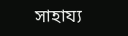সাহায্য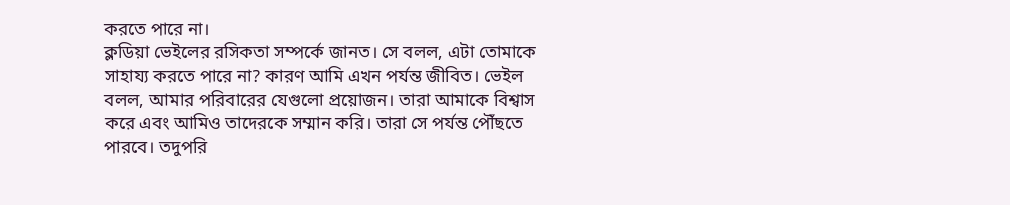করতে পারে না।
ক্লডিয়া ভেইলের রসিকতা সম্পর্কে জানত। সে বলল, এটা তোমাকে সাহায্য করতে পারে না? কারণ আমি এখন পর্যন্ত জীবিত। ভেইল বলল, আমার পরিবারের যেগুলো প্রয়োজন। তারা আমাকে বিশ্বাস করে এবং আমিও তাদেরকে সম্মান করি। তারা সে পর্যন্ত পৌঁছতে পারবে। তদুপরি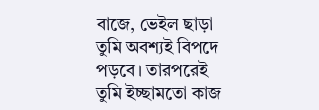বাজে, ভেইল ছাড়া তুমি অবশ্যই বিপদে পড়বে। তারপরেই তুমি ইচ্ছামতো কাজ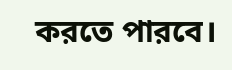করতে পারবে।